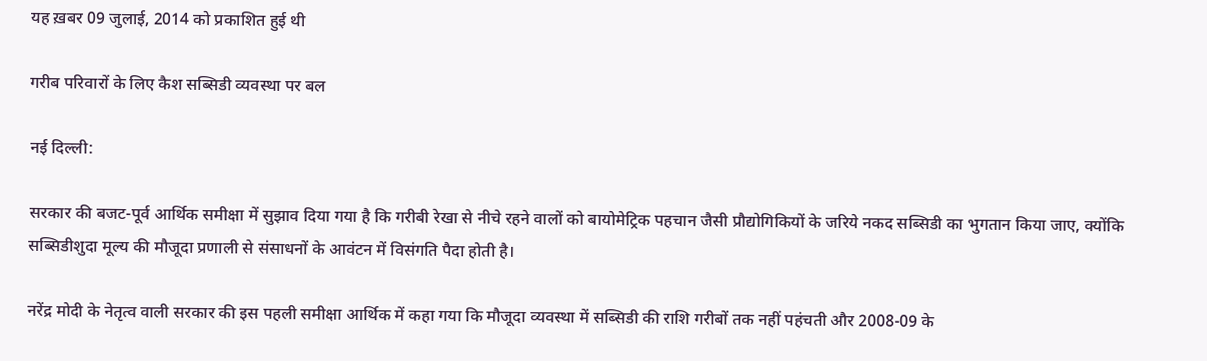यह ख़बर 09 जुलाई, 2014 को प्रकाशित हुई थी

गरीब परिवारों के लिए कैश सब्सिडी व्यवस्था पर बल

नई दिल्ली:

सरकार की बजट-पूर्व आर्थिक समीक्षा में सुझाव दिया गया है कि गरीबी रेखा से नीचे रहने वालों को बायोमेट्रिक पहचान जैसी प्रौद्योगिकियों के जरिये नकद सब्सिडी का भुगतान किया जाए, क्योंकि सब्सिडीशुदा मूल्य की मौजूदा प्रणाली से संसाधनों के आवंटन में विसंगति पैदा होती है।

नरेंद्र मोदी के नेतृत्व वाली सरकार की इस पहली समीक्षा आर्थिक में कहा गया कि मौजूदा व्यवस्था में सब्सिडी की राशि गरीबों तक नहीं पहंचती और 2008-09 के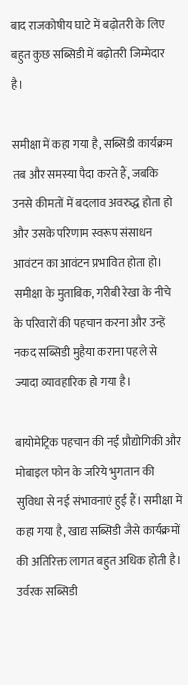बाद राजकोषीय घाटे में बढ़ोतरी के लिए बहुत कुछ सब्सिडी में बढ़ोतरी जिम्मेदार है।

समीक्षा में कहा गया है, सब्सिडी कार्यक्रम तब और समस्या पैदा करते हैं, जबकि उनसे कीमतों में बदलाव अवरुद्ध होता हो और उसके परिणाम स्वरूप संसाधन आवंटन का आवंटन प्रभावित होता हो। समीक्षा के मुताबिक, गरीबी रेखा के नीचे के परिवारों की पहचान करना और उन्हें नकद सब्सिडी मुहैया कराना पहले से ज्यादा व्यावहारिक हो गया है।

बायोमेट्रिक पहचान की नई प्रौद्योगिकी और मोबाइल फोन के जरिये भुगतान की सुविधा से नई संभावनाएं हुई हैं। समीक्षा में कहा गया है, खाद्य सब्सिडी जैसे कार्यक्रमों की अतिरिक्त लागत बहुत अधिक होती है। उर्वरक सब्सिडी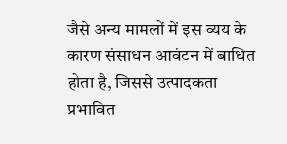जैसे अन्य मामलों में इस व्यय के कारण संसाधन आवंटन में बाधित होता है, जिससे उत्पादकता प्रभावित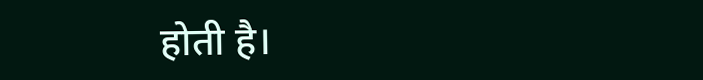होती है।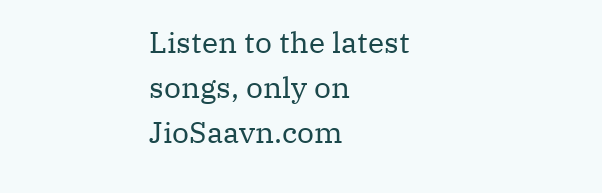Listen to the latest songs, only on JioSaavn.com